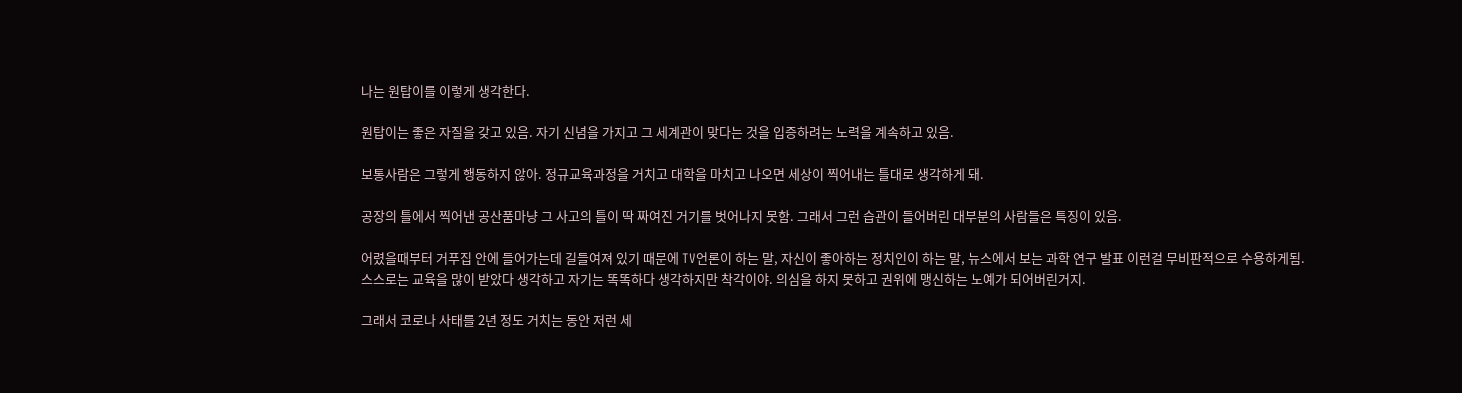나는 원탑이를 이렇게 생각한다.

원탑이는 좋은 자질을 갖고 있음. 자기 신념을 가지고 그 세계관이 맞다는 것을 입증하려는 노력을 계속하고 있음.

보통사람은 그렇게 행동하지 않아. 정규교육과정을 거치고 대학을 마치고 나오면 세상이 찍어내는 틀대로 생각하게 돼.

공장의 틀에서 찍어낸 공산품마냥 그 사고의 틀이 딱 짜여진 거기를 벗어나지 못함. 그래서 그런 습관이 들어버린 대부분의 사람들은 특징이 있음.

어렸을때부터 거푸집 안에 들어가는데 길들여져 있기 때문에 TV언론이 하는 말, 자신이 좋아하는 정치인이 하는 말, 뉴스에서 보는 과학 연구 발표 이런걸 무비판적으로 수용하게됨. 스스로는 교육을 많이 받았다 생각하고 자기는 똑똑하다 생각하지만 착각이야. 의심을 하지 못하고 권위에 맹신하는 노예가 되어버린거지.

그래서 코로나 사태를 2년 정도 거치는 동안 저런 세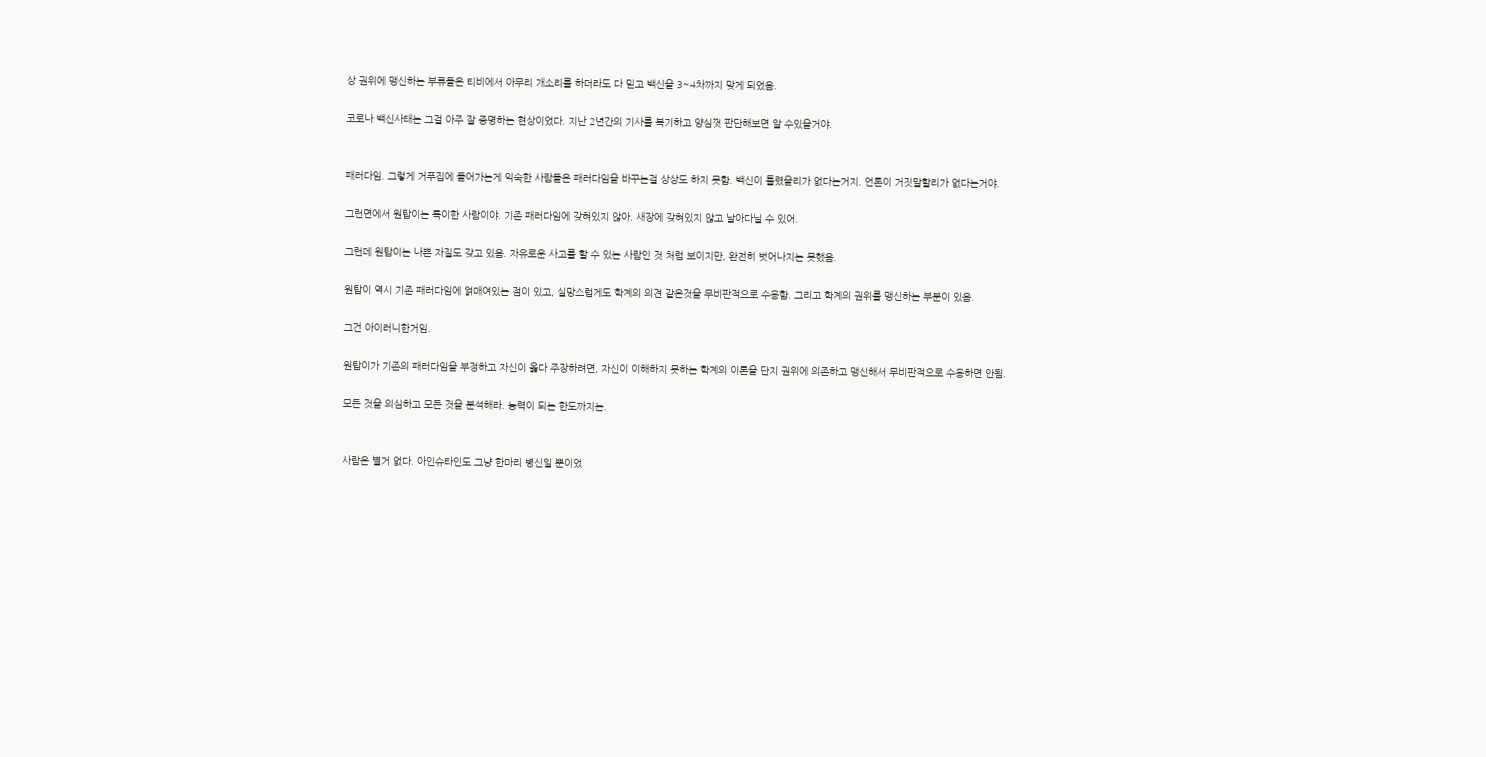상 권위에 맹신하는 부류들은 티비에서 아무리 개소리를 하더라도 다 믿고 백신을 3~4차까지 맞게 되었음.

코로나 백신사태는 그걸 아주 잘 증명하는 현상이었다. 지난 2년간의 기사를 복기하고 양심껏 판단해보면 알 수있을거야.


패러다임. 그렇게 거푸집에 들어가는게 익숙한 사람들은 패러다임을 바꾸는걸 상상도 하지 못함. 백신이 틀렸을리가 없다는거지. 언론이 거짓말할리가 없다는거야.

그런면에서 원탑이는 특이한 사람이야. 기존 패러다임에 갖혀있지 않아. 새장에 갖혀있지 않고 날아다닐 수 있어.

그런데 원탑이는 나쁜 자질도 갖고 있음. 자유로운 사고를 할 수 있는 사람인 것 처럼 보이지만, 완전히 벗어나지는 못했음.

원탑이 역시 기존 패러다임에 얽매여있는 점이 있고, 실망스럽게도 학계의 의견 같은것을 무비판적으로 수용함. 그리고 학계의 권위를 맹신하는 부분이 있음.

그건 아이러니한거임.

원탑이가 기존의 패러다임을 부정하고 자신이 옳다 주장하려면, 자신이 이해하지 못하는 학계의 이론을 단지 권위에 의존하고 맹신해서 무비판적으로 수용하면 안됨.

모든 것을 의심하고 모든 것을 분석해라. 능력이 되는 한도까지는.


사람은 별거 없다. 아인슈타인도 그냥 한마리 병신일 뿐이었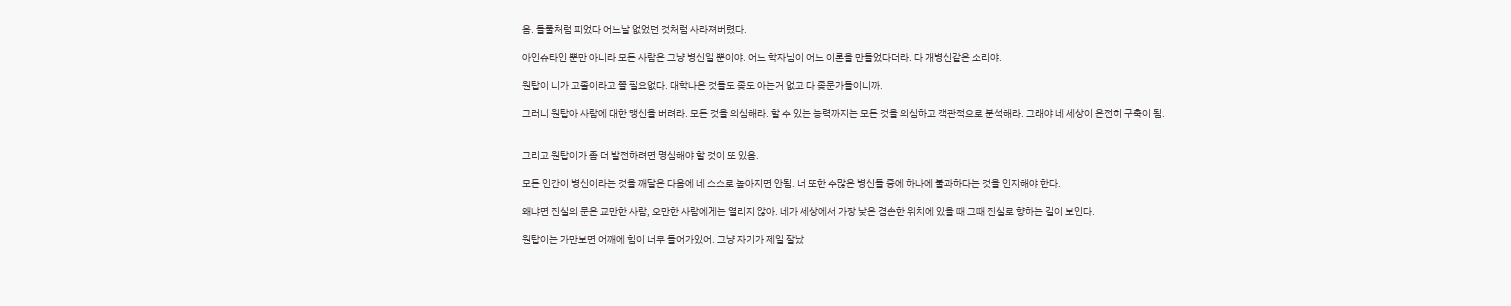음. 들풀처럼 피었다 어느날 없었던 것처럼 사라져버렸다.

아인슈타인 뿐만 아니라 모든 사람은 그냥 병신일 뿐이야. 어느 학자님이 어느 이론을 만들었다더라. 다 개병신같은 소리야.

원탑이 니가 고졸이라고 쫄 필요없다. 대학나온 것들도 좆도 아는거 없고 다 좆문가들이니까.

그러니 원탑아 사람에 대한 맹신을 버려라. 모든 것을 의심해라. 할 수 있는 능력까지는 모든 것을 의심하고 객관적으로 분석해라. 그래야 네 세상이 온전히 구축이 됨.


그리고 원탑이가 좀 더 발전하려면 명심해야 할 것이 또 있음.

모든 인간이 병신이라는 것을 깨달은 다음에 네 스스로 높아지면 안됨. 너 또한 수많은 병신들 중에 하나에 불과하다는 것을 인지해야 한다.

왜냐면 진실의 문은 교만한 사람, 오만한 사람에게는 열리지 않아. 네가 세상에서 가장 낮은 겸손한 위치에 있을 때 그때 진실로 향하는 길이 보인다.

원탑이는 가만보면 어깨에 힘이 너무 들어가있어. 그냥 자기가 제일 잘났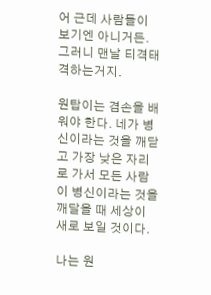어 근데 사람들이 보기엔 아니거든. 그러니 맨날 티격태격하는거지.

원탑이는 겸손을 배워야 한다. 네가 병신이라는 것을 깨닫고 가장 낮은 자리로 가서 모든 사람이 병신이라는 것을 깨달을 때 세상이 새로 보일 것이다.

나는 원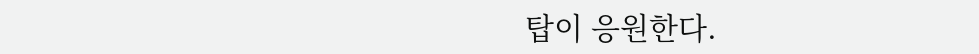탑이 응원한다.